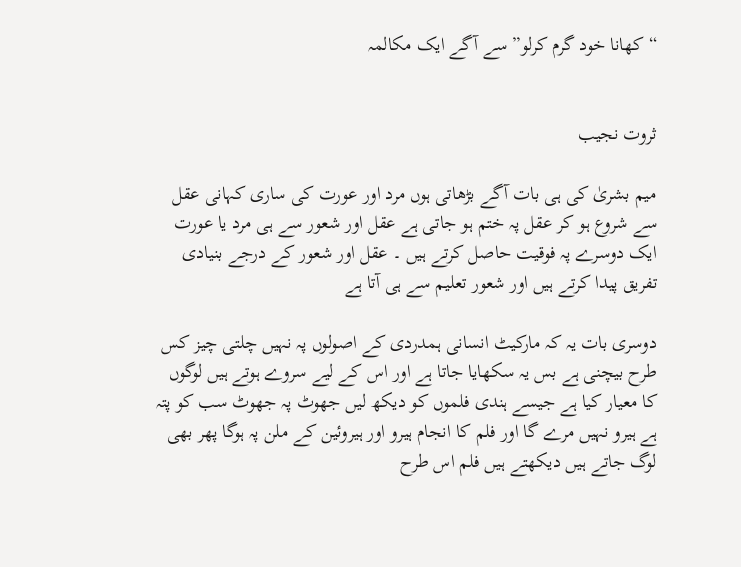“کھانا خود گرم کرلو” سے آگے ایک مکالمہ


ثروت نجیب

میم بشریٰ کی ہی بات آگے بڑھاتی ہوں مرد اور عورت کی ساری کہانی عقل سے شروع ہو کر عقل پہ ختم ہو جاتی ہے عقل اور شعور سے ہی مرد یا عورت ایک دوسرے پہ فوقیت حاصل کرتے ہیں ۔ عقل اور شعور کے درجے بنیادی تفریق پیدا کرتے ہیں اور شعور تعلیم سے ہی آتا ہے

دوسری بات یہ کہ مارکیٹ انسانی ہمدردی کے اصولوں پہ نہیں چلتی چیز کس طرح بیچنی ہے بس یہ سکھایا جاتا ہے اور اس کے لیے سروے ہوتے ہیں لوگوں کا معیار کیا ہے جیسے ہندی فلموں کو دیکھ لیں جھوٹ پہ جھوٹ سب کو پتہ ہے ہیرو نہیں مرے گا اور فلم کا انجام ہیرو اور ہیروئین کے ملن پہ ہوگا پھر بھی لوگ جاتے ہیں دیکھتے ہیں فلم اس طرح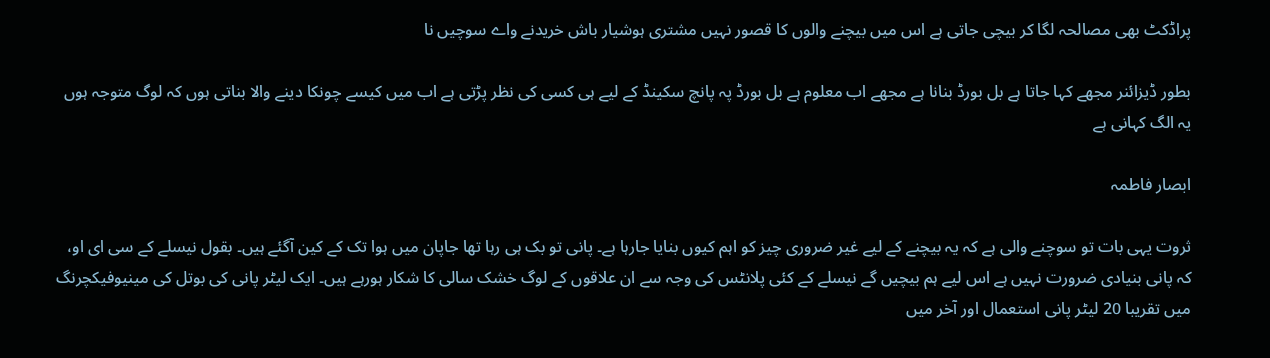پراڈکٹ بھی مصالحہ لگا کر بیچی جاتی ہے اس میں بیچنے والوں کا قصور نہیں مشتری ہوشیار باش خریدنے واے سوچیں نا

بطور ڈیزائنر مجھے کہا جاتا ہے بل بورڈ بنانا ہے مجھے اب معلوم ہے بل بورڈ پہ پانچ سکینڈ کے لیے ہی کسی کی نظر پڑتی ہے اب میں کیسے چونکا دینے والا بناتی ہوں کہ لوگ متوجہ ہوں یہ الگ کہانی ہے

ابصار فاطمہ

ثروت یہی بات تو سوچنے والی ہے کہ یہ بیچنے کے لیے غیر ضروری چیز کو اہم کیوں بنایا جارہا ہے۔ پانی تو بک ہی رہا تھا جاپان میں ہوا تک کے کین آگئے ہیں۔ بقول نیسلے کے سی ای او، کہ پانی بنیادی ضرورت نہیں ہے اس لیے ہم بیچیں گے نیسلے کے کئی پلانٹس کی وجہ سے ان علاقوں کے لوگ خشک سالی کا شکار ہورہے ہیں۔ ایک لیٹر پانی کی بوتل کی مینیوفیکچرنگ میں تقریبا 20 لیٹر پانی استعمال اور آخر میں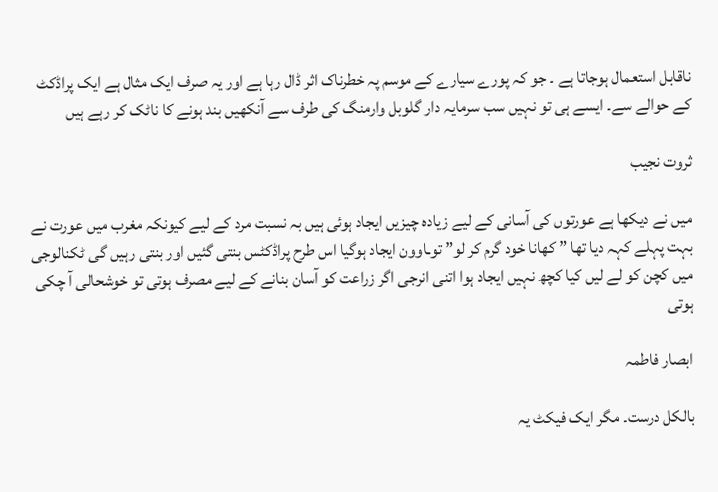ناقابل استعمال ہوجاتا ہے ۔ جو کہ پورے سیارے کے موسم پہ خطرناک اثر ڈال رہا ہے اور یہ صرف ایک مثال ہے ایک پراڈکٹ کے حوالے سے۔ ایسے ہی تو نہیں سب سرمایہ دار گلوبل وارمنگ کی طرف سے آنکھیں بند ہونے کا ناٹک کر رہے ہیں

ثروت نجیب

میں نے دیکھا ہے عورتوں کی آسانی کے لیے زیادہ چیزیں ایجاد ہوئی ہیں بہ نسبت مرد کے لیے کیونکہ مغرب میں عورت نے بہت پہلے کہہ دیا تھا ” کھانا خود گرم کر لو” توـاوون ایجاد ہوگیا اس طرح پراڈکٹس بنتی گئیں اور بنتی رہیں گی ٹکنالوجی میں کچن کو لے لیں کیا کچھ نہیں ایجاد ہوا اتنی انرجی اگر زراعت کو آسان بنانے کے لیے مصرف ہوتی تو خوشحالی آ چکی ہوتی

ابصار فاطمہ

بالکل درست۔ مگر ایک فیکٹ یہ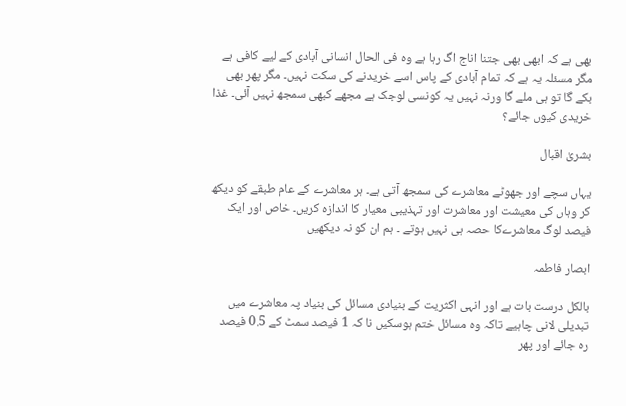بھی ہے کہ ابھی بھی جتنا اناج اگ رہا ہے وہ فی الحال انسانی آبادی کے لیے کافی ہے مگر مسئلہ یہ ہے کہ تمام آبادی کے پاس اسے خریدنے کی سکت نہیں۔ مگر پھر بھی بکے گا تو ہی ملے گا ورنہ نہیں یہ کونسی لوجک ہے مجھے کبھی سمجھ نہیں آئی۔ غذا خریدی کیوں جائے؟

بشریٰ اقبال

یہاں سچے اور جھوٹے معاشرے کی سمجھ آتی ہے۔ ہر معاشرے کے عام طبقے کو دیکھ کر وہاں کی معیشت اور معاشرت اور تہذیبی معیار کا اندازہ کریں۔ خاص اور ایک فیصد لوگ معاشرےکا حصہ ہی نہیں ہوتے ۔ ہم ان کو نہ دیکھیں

ابصار فاطمہ

بالکل درست بات ہے اور انہی اکثریت کے بنیادی مسائل کی بنیاد پہ معاشرے میں تبدیلی لانی چاہیے تاکہ وہ مسائل ختم ہوسکیں نا کہ 1 فیصد سمٹ کے 0.5 فیصد رہ جائے اور پھر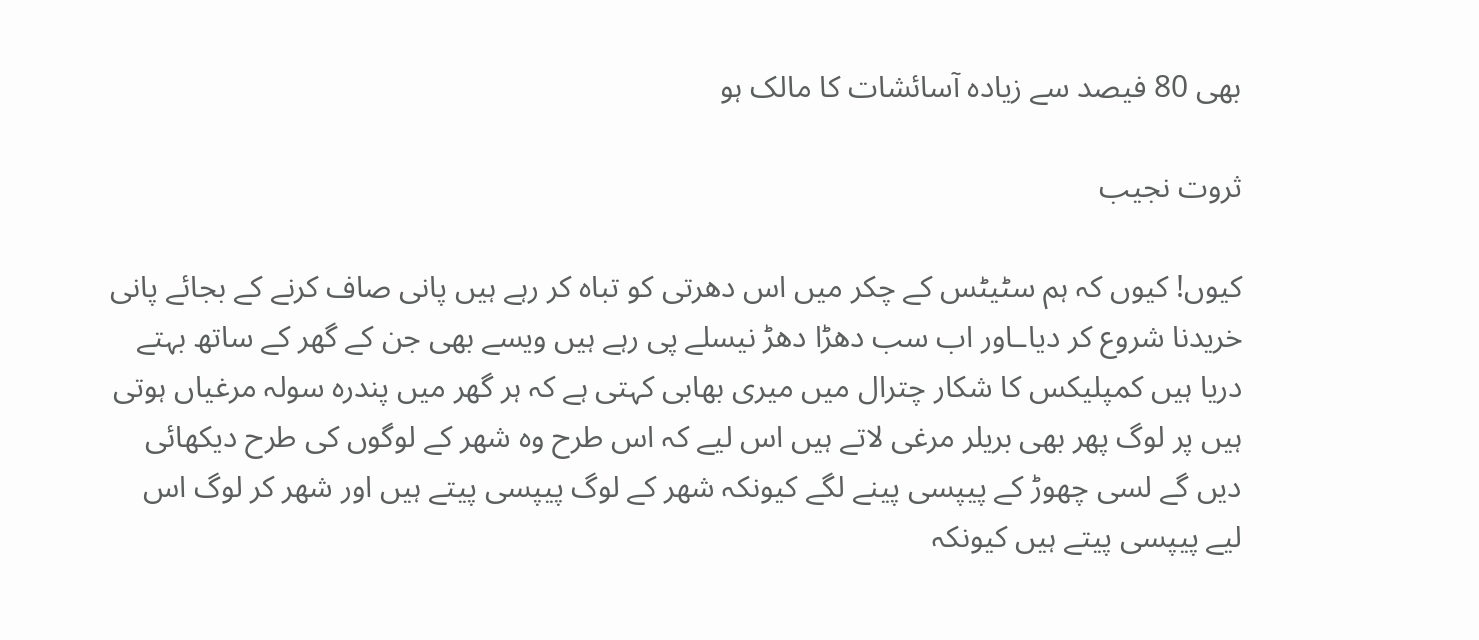بھی 80 فیصد سے زیادہ آسائشات کا مالک ہو

ثروت نجیب

کیوں! کیوں کہ ہم سٹیٹس کے چکر میں اس دھرتی کو تباہ کر رہے ہیں پانی صاف کرنے کے بجائے پانی خریدنا شروع کر دیاـاور اب سب دھڑا دھڑ نیسلے پی رہے ہیں ویسے بھی جن کے گھر کے ساتھ بہتے دریا ہیں کمپلیکس کا شکار چترال میں میری بھابی کہتی ہے کہ ہر گھر میں پندرہ سولہ مرغیاں ہوتی ہیں پر لوگ پھر بھی بریلر مرغی لاتے ہیں اس لیے کہ اس طرح وہ شھر کے لوگوں کی طرح دیکھائی دیں گے لسی چھوڑ کے پیپسی پینے لگے کیونکہ شھر کے لوگ پیپسی پیتے ہیں اور شھر کر لوگ اس لیے پیپسی پیتے ہیں کیونکہ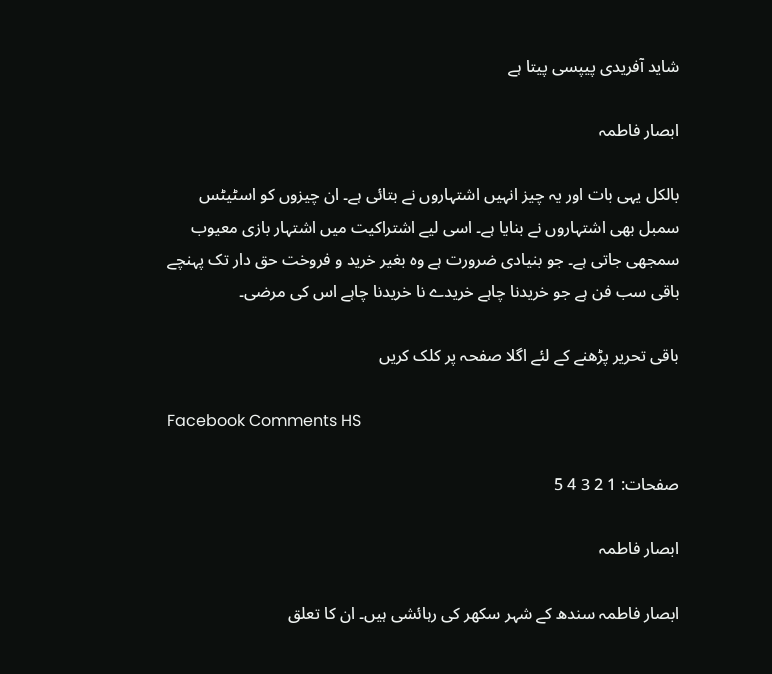شاید آفریدی پیپسی پیتا ہے

ابصار فاطمہ

بالکل یہی بات اور یہ چیز انہیں اشتہاروں نے بتائی ہے۔ ان چیزوں کو اسٹیٹس سمبل بھی اشتہاروں نے بنایا ہے۔ اسی لیے اشتراکیت میں اشتہار بازی معیوب سمجھی جاتی ہے۔ جو بنیادی ضرورت ہے وہ بغیر خرید و فروخت حق دار تک پہنچے باقی سب فن ہے جو خریدنا چاہے خریدے نا خریدنا چاہے اس کی مرضی۔

باقی تحریر پڑھنے کے لئے اگلا صفحہ پر کلک کریں

Facebook Comments HS

صفحات: 1 2 3 4 5

ابصار فاطمہ

ابصار فاطمہ سندھ کے شہر سکھر کی رہائشی ہیں۔ ان کا تعلق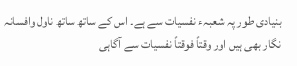بنیادی طور پہ شعبہء نفسیات سے ہے۔ اس کے ساتھ ساتھ ناول وافسانہ نگار بھی ہیں اور وقتاً فوقتاً نفسیات سے آگاہی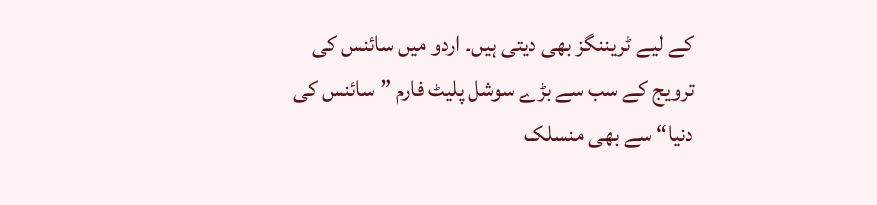کے لیے ٹریننگز بھی دیتی ہیں۔ اردو میں سائنس کی ترویج کے سب سے بڑے سوشل پلیٹ فارم ”سائنس کی دنیا“ سے بھی منسلک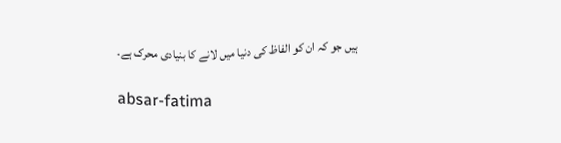ہیں جو کہ ان کو الفاظ کی دنیا میں لانے کا بنیادی محرک ہے۔

absar-fatima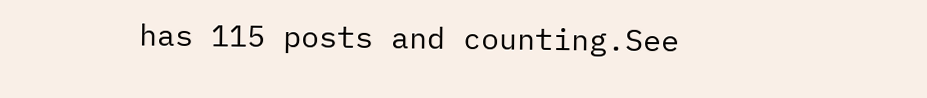has 115 posts and counting.See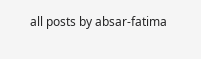all posts by absar-fatima